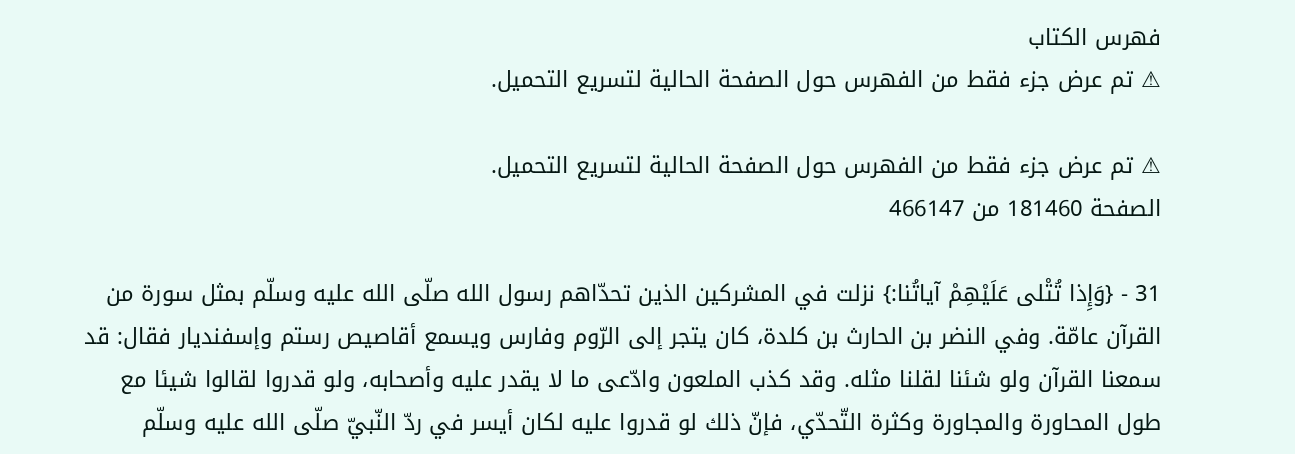فهرس الكتاب
⚠ تم عرض جزء فقط من الفهرس حول الصفحة الحالية لتسريع التحميل.

⚠ تم عرض جزء فقط من الفهرس حول الصفحة الحالية لتسريع التحميل.
الصفحة 181460 من 466147

31 - {وَإِذا تُتْلى عَلَيْهِمْ آياتُنا:} نزلت في المشركين الذين تحدّاهم رسول الله صلّى الله عليه وسلّم بمثل سورة من القرآن عامّة. وفي النضر بن الحارث بن كلدة، كان يتجر إلى الرّوم وفارس ويسمع أقاصيص رستم وإسفنديار فقال: قد سمعنا القرآن ولو شئنا لقلنا مثله. وقد كذب الملعون وادّعى ما لا يقدر عليه وأصحابه، ولو قدروا لقالوا شيئا مع طول المحاورة والمجاورة وكثرة التّحدّي، فإنّ ذلك لو قدروا عليه لكان أيسر في ردّ النّبيّ صلّى الله عليه وسلّم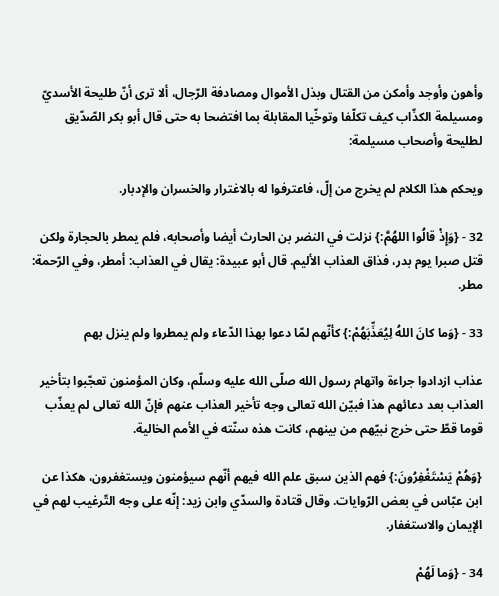وأهون وأوجد وأمكن من القتال وبذل الأموال ومصادفة الرّجال، ألا ترى أنّ طليحة الأسديّ ومسيلمة الكذّاب كيف تكلّفا وتوخّيا المقابلة بما افتضحا به حتى قال أبو بكر الصّدّيق لطليحة وأصحاب مسيلمة:

ويحكم هذا الكلام لم يخرج من إلّ، فاعترفوا له بالاغترار والخسران والإدبار.

32 - {وَإِذْ قالُوا اللهُمَّ:} نزلت في النضر بن الحارث أيضا وأصحابه، فلم يمطر بالحجارة ولكن قتل صبرا يوم بدر، فذاق العذاب الأليم. قال أبو عبيدة: يقال في العذاب: أمطر، وفي الرّحمة: مطر.

33 - {وَما كانَ اللهُ لِيُعَذِّبَهُمْ:} كأنّهم لمّا دعوا بهذا الدّعاء ولم يمطروا ولم ينزل بهم

عذاب ازدادوا جراءة واتهام رسول الله صلّى الله عليه وسلّم، وكان المؤمنون تعجّبوا بتأخير العذاب بعد دعائهم هذا فبيّن الله تعالى وجه تأخير العذاب عنهم فإنّ الله تعالى لم يعذّب قوما قطّ حتى خرج نبيّهم من بينهم، كانت هذه سنّته في الأمم الخالية.

{وَهُمْ يَسْتَغْفِرُونَ:} فهم الذين سبق علم الله فيهم أنّهم سيؤمنون ويستغفرون، هكذا عن ابن عبّاس في بعض الرّوايات. وقال قتادة والسدّي وابن زيد: إنّه على وجه التّرغيب لهم في الإيمان والاستغفار.

34 - {وَما لَهُمْ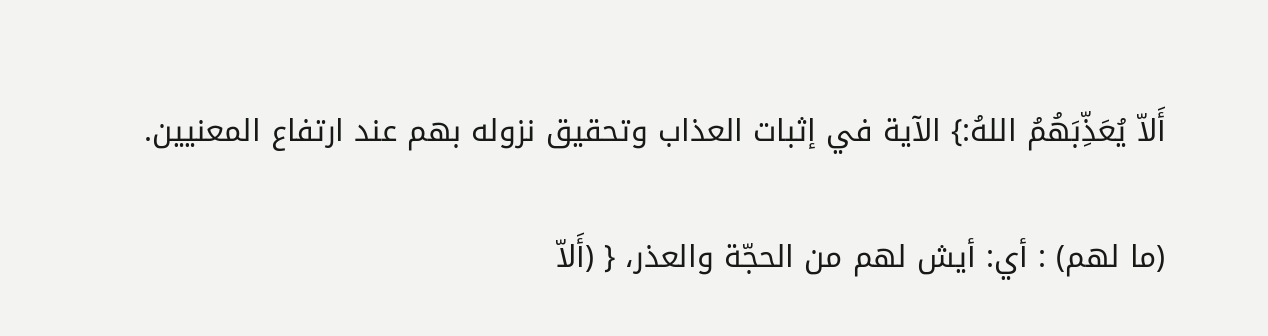أَلاّ يُعَذِّبَهُمُ اللهُ:} الآية في إثبات العذاب وتحقيق نزوله بهم عند ارتفاع المعنيين.

(ما لهم) : أي: أيش لهم من الحجّة والعذر، { (أَلاّ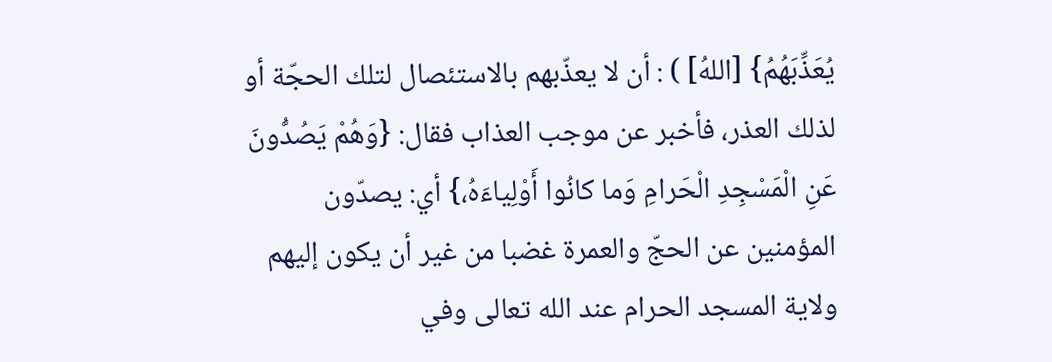يُعَذِّبَهُمُ} [اللهُ] ) : أن لا يعذّبهم بالاستئصال لتلك الحجّة أو لذلك العذر، فأخبر عن موجب العذاب فقال: {وَهُمْ يَصُدُّونَ عَنِ الْمَسْجِدِ الْحَرامِ وَما كانُوا أَوْلِياءَهُ،} أي: يصدّون المؤمنين عن الحجّ والعمرة غضبا من غير أن يكون إليهم ولاية المسجد الحرام عند الله تعالى وفي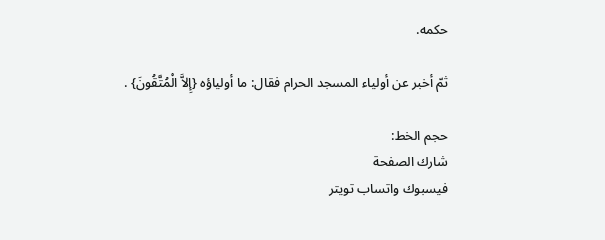حكمه.

ثمّ أخبر عن أولياء المسجد الحرام فقال: ما أولياؤه {إِلاَّ الْمُتَّقُونَ} .

حجم الخط:
شارك الصفحة
فيسبوك واتساب تويتر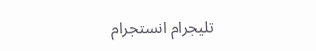تليجرام انستجرام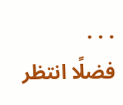. . .
فضلًا انتظر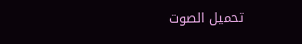تحميل الصوت